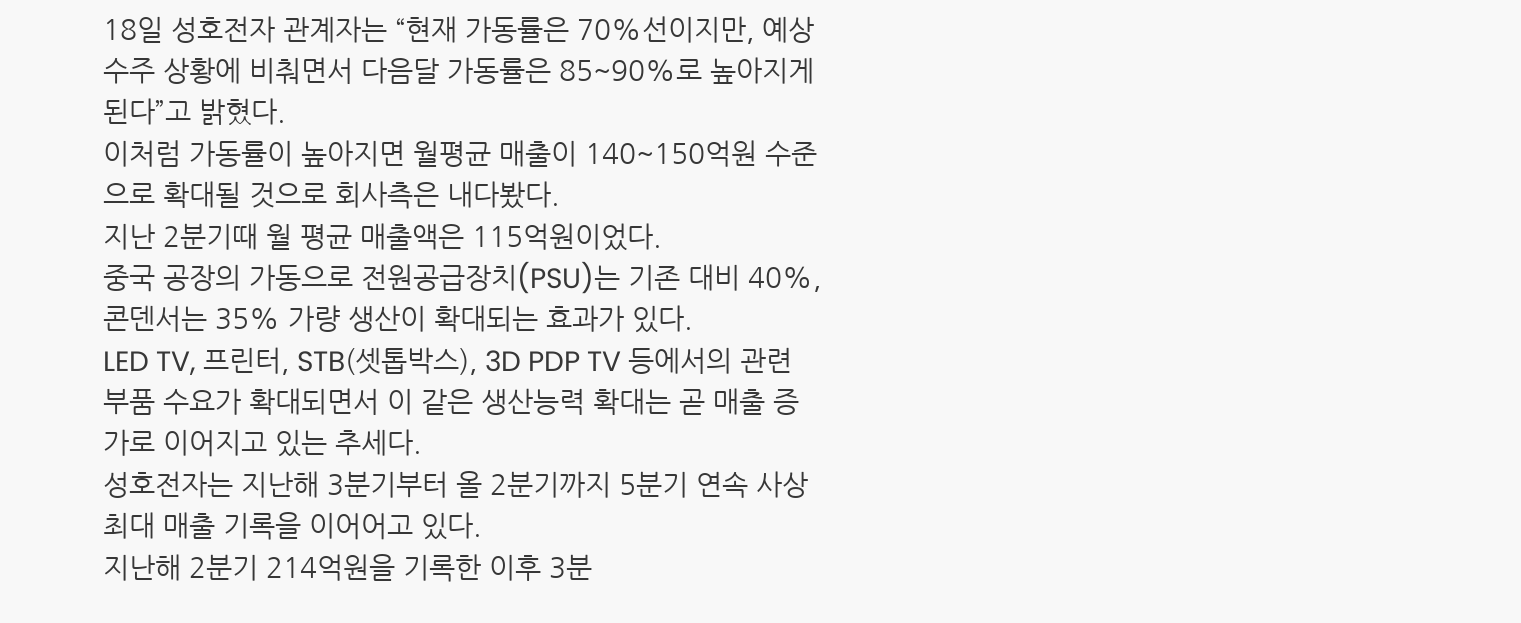18일 성호전자 관계자는 “현재 가동률은 70%선이지만, 예상 수주 상황에 비춰면서 다음달 가동률은 85~90%로 높아지게 된다”고 밝혔다.
이처럼 가동률이 높아지면 월평균 매출이 140~150억원 수준으로 확대될 것으로 회사측은 내다봤다.
지난 2분기때 월 평균 매출액은 115억원이었다.
중국 공장의 가동으로 전원공급장치(PSU)는 기존 대비 40%, 콘덴서는 35% 가량 생산이 확대되는 효과가 있다.
LED TV, 프린터, STB(셋톱박스), 3D PDP TV 등에서의 관련 부품 수요가 확대되면서 이 같은 생산능력 확대는 곧 매출 증가로 이어지고 있는 추세다.
성호전자는 지난해 3분기부터 올 2분기까지 5분기 연속 사상 최대 매출 기록을 이어어고 있다.
지난해 2분기 214억원을 기록한 이후 3분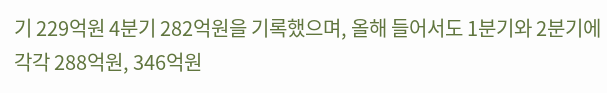기 229억원 4분기 282억원을 기록했으며, 올해 들어서도 1분기와 2분기에 각각 288억원, 346억원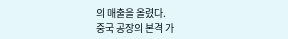의 매출을 올렸다.
중국 공장의 본격 가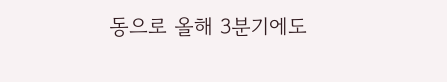동으로 올해 3분기에도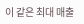이 같은 최대 매출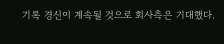기록 경신이 계속될 것으로 회사측은 기대했다.